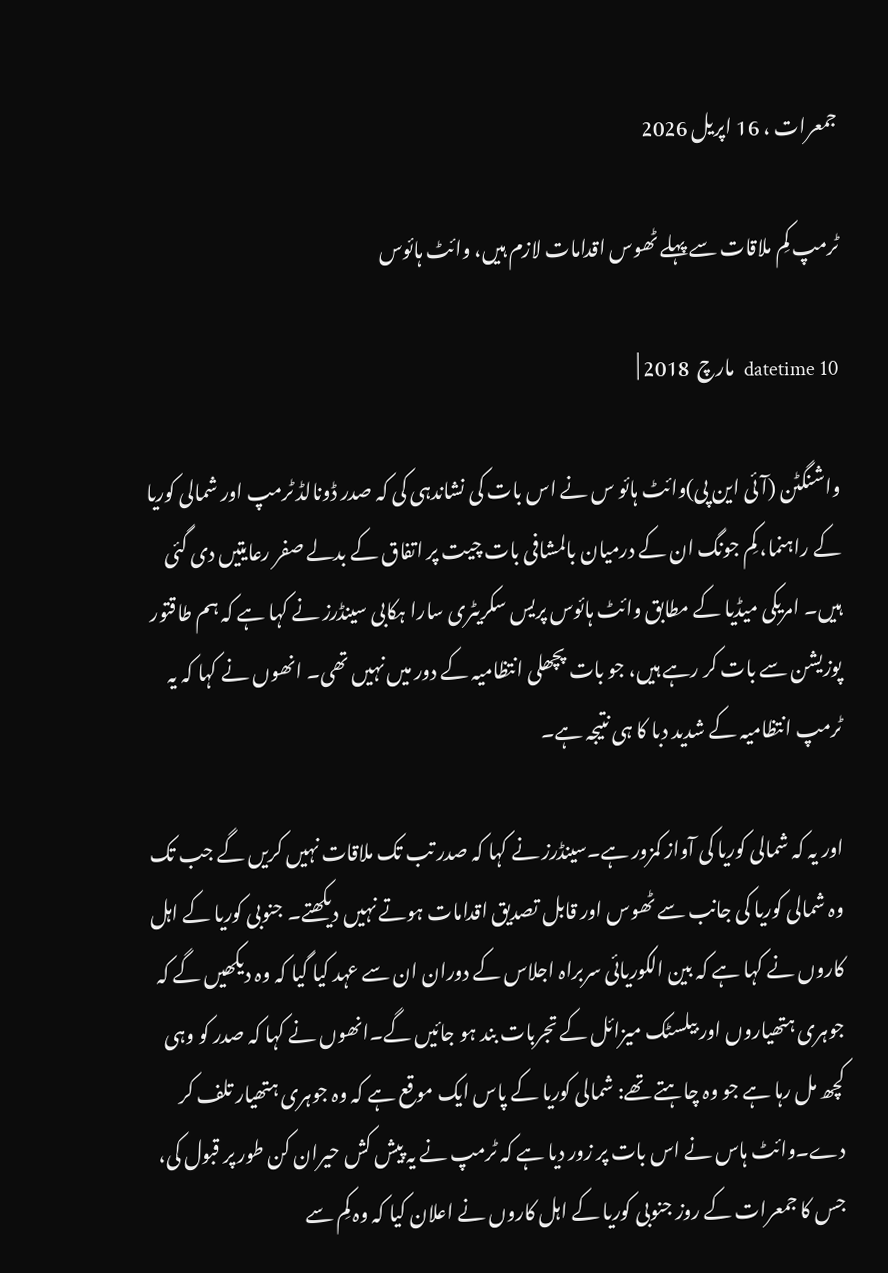جمعرات ، 16 اپریل 2026

ٹرمپ کِم ملاقات سے پہلے ٹھوس اقدامات لازم ہیں، وائٹ ہائوس

datetime 10  مارچ  2018 |

واشنگٹن (آئی این پی)وائٹ ہائو س نے اس بات کی نشاندہی کی کہ صدر ڈونالڈ ٹرمپ اور شمالی کوریا کے راہنما، کِم جونگ ان کے درمیان بالمشافی بات چیت پر اتفاق کے بدلے صفر رعایتیں دی گئی ہیں۔ امریکی میڈیا کے مطابق وائٹ ہائوس پریس سکریٹری سارا ہکابی سینڈرز نے کہا ہے کہ ہم طاقتور پوزیشن سے بات کر رہے ہیں، جو بات پچھلی انتظامیہ کے دور میں نہیں تھی۔ انھوں نے کہا کہ یہ ٹرمپ انتظامیہ کے شدید دبا کا ہی نتیجہ ہے۔

اور یہ کہ شمالی کوریا کی آواز کمزور ہے۔سینڈرز نے کہا کہ صدر تب تک ملاقات نہیں کریں گے جب تک وہ شمالی کوریا کی جانب سے ٹھوس اور قابل تصدیق اقدامات ہوتے نہیں دیکھتے۔ جنوبی کوریا کے اہل کاروں نے کہا ہے کہ بین الکوریائی سربراہ اجلاس کے دوران ان سے عہد کیا گیا کہ وہ دیکھیں گے کہ جوہری ہتھیاروں اور بیلسٹک میزائل کے تجربات بند ہو جائیں گے۔انھوں نے کہا کہ صدر کو وہی کچھ مل رہا ہے جو وہ چاہتے تھے: شمالی کوریا کے پاس ایک موقع ہے کہ وہ جوہری ہتھیار تلف کر دے۔وائٹ ہاس نے اس بات پر زور دیا ہے کہ ٹرمپ نے یہ پیش کش حیران کن طور پر قبول کی، جس کا جمعرات کے روز جنوبی کوریا کے اہل کاروں نے اعلان کیا کہ وہ کِم سے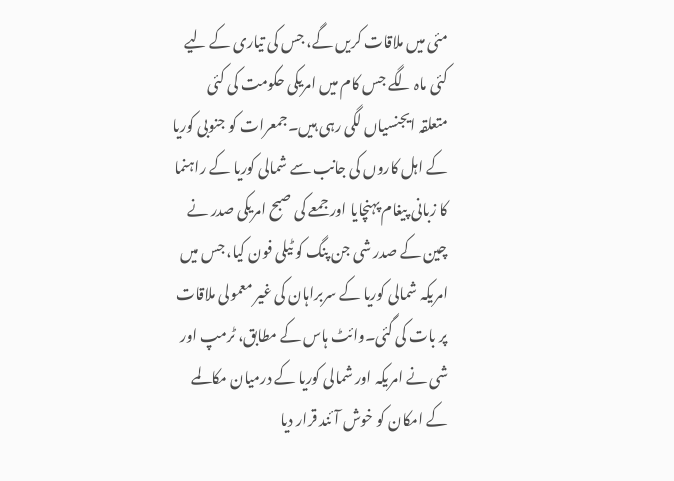مئی میں ملاقات کریں گے، جس کی تیاری کے لیے کئی ماہ لگے جس کام میں امریکی حکومت کی کئی متعلقہ ایجنسیاں لگی رہی ہیں۔جمعرات کو جنوبی کوریا کے اہل کاروں کی جانب سے شمالی کوریا کے راہنما کا زبانی پیغام پہنچایا اور جمعے کی صبح امریکی صدر نے چین کے صدر شی جن پنگ کو ٹیلی فون کیا، جس میں امریکہ شمالی کوریا کے سربراہان کی غیر معمولی ملاقات پر بات کی گئی۔وائٹ ہاس کے مطابق، ٹرمپ اور شی نے امریکہ اور شمالی کوریا کے درمیان مکالمے کے امکان کو خوش آئند قرار دیا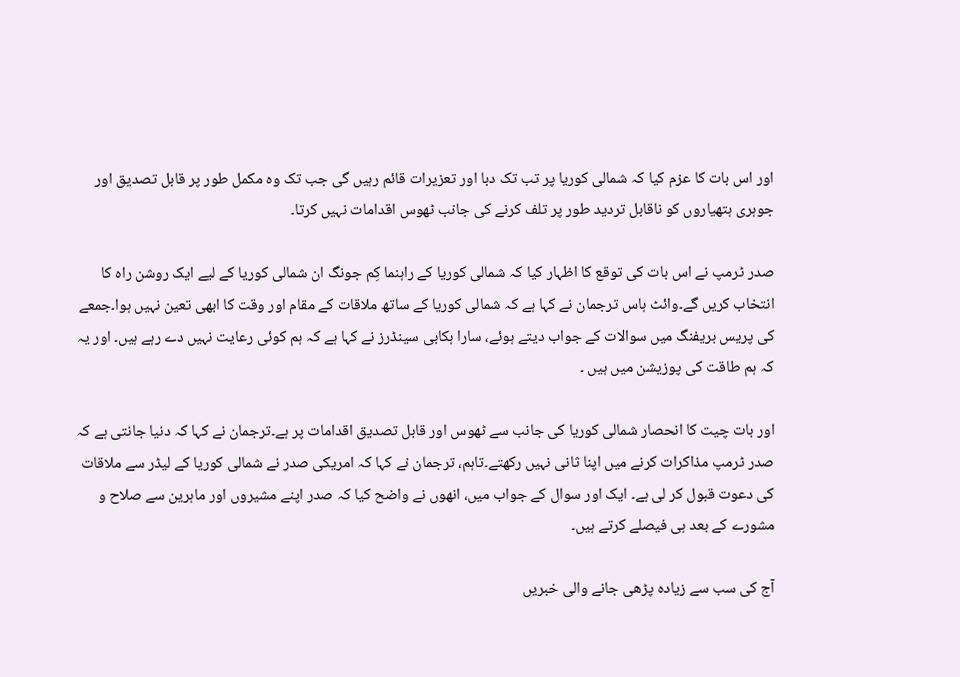اور اس بات کا عزم کیا کہ شمالی کوریا پر تب تک دبا اور تعزیرات قائم رہیں گی جب تک وہ مکمل طور پر قابل تصدیق اور جوہری ہتھیاروں کو ناقابل تردید طور پر تلف کرنے کی جانب ٹھوس اقدامات نہیں کرتا۔

صدر ٹرمپ نے اس بات کی توقع کا اظہار کیا کہ شمالی کوریا کے راہنما کِم جونگ ان شمالی کوریا کے لیے ایک روشن راہ کا انتخاب کریں گے۔وائٹ ہاس ترجمان نے کہا ہے کہ شمالی کوریا کے ساتھ ملاقات کے مقام اور وقت کا ابھی تعین نہیں ہوا۔جمعے کی پریس بریفنگ میں سوالات کے جواب دیتے ہوئے، سارا ہکابی سینڈرز نے کہا ہے کہ ہم کوئی رعایت نہیں دے رہے ہیں۔ اور یہ کہ ہم طاقت کی پوزیشن میں ہیں ۔

اور بات چیت کا انحصار شمالی کوریا کی جانب سے ٹھوس اور قابل تصدیق اقدامات پر ہے۔ترجمان نے کہا کہ دنیا جانتی ہے کہ صدر ٹرمپ مذاکرات کرنے میں اپنا ثانی نہیں رکھتے۔تاہم، ترجمان نے کہا کہ امریکی صدر نے شمالی کوریا کے لیڈر سے ملاقات کی دعوت قبول کر لی ہے۔ ایک اور سوال کے جواب میں، انھوں نے واضح کیا کہ صدر اپنے مشیروں اور ماہرین سے صلاح و مشورے کے بعد ہی فیصلے کرتے ہیں۔

آج کی سب سے زیادہ پڑھی جانے والی خبریں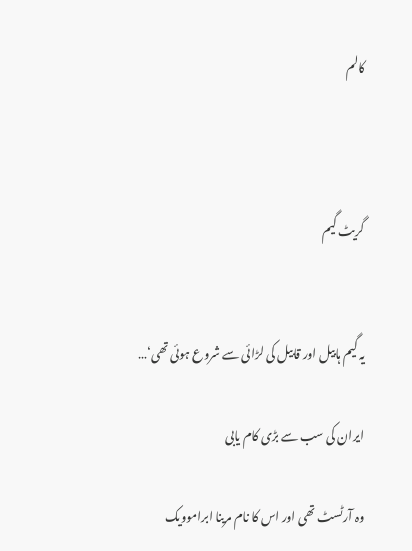کالم



گریٹ گیم


یہ گیم ہابیل اور قابیل کی لڑائی سے شروع ہوئی تھی‘…

ایران کی سب سے بڑی کام یابی

وہ آرٹسٹ تھی اور اس کا نام مرینا ابراموویک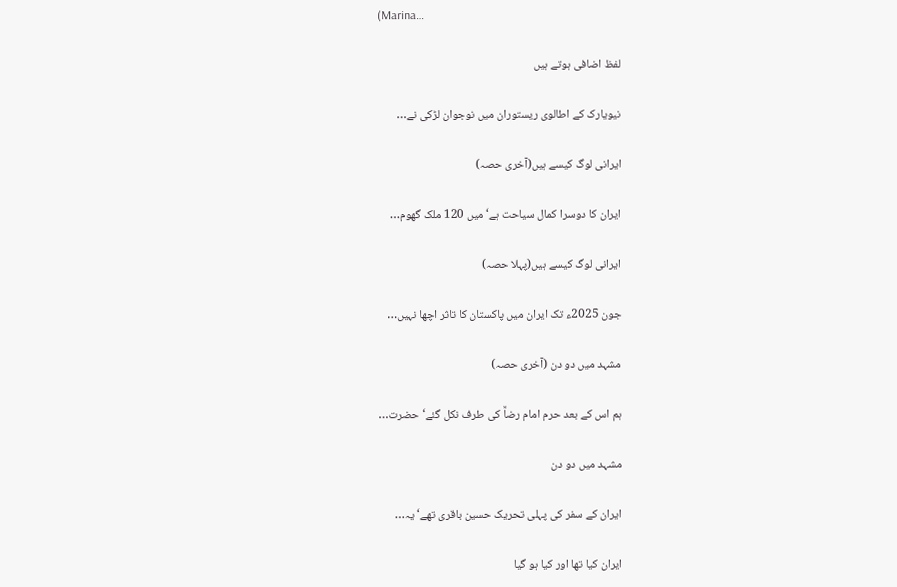(Marina…

لفظ اضافی ہوتے ہیں

نیویارک کے اطالوی ریستوران میں نوجوان لڑکی نے…

ایرانی لوگ کیسے ہیں(آخری حصہ)

ایران کا دوسرا کمال سیاحت ہے‘ میں 120 ملک گھوم…

ایرانی لوگ کیسے ہیں(پہلا حصہ)

جون 2025ء تک ایران میں پاکستان کا تاثر اچھا نہیں…

مشہد میں دو دن (آخری حصہ)

ہم اس کے بعد حرم امام رضاؒ کی طرف نکل گئے‘ حضرت…

مشہد میں دو دن

ایران کے سفر کی پہلی تحریک حسین باقری تھے‘ یہ…

ایران کیا تھا اور کیا ہو گیا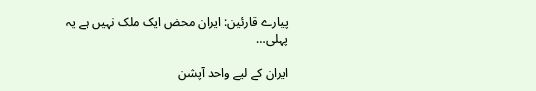پیارے قارئین: ایران محض ایک ملک نہیں ہے یہ پہلی…

ایران کے لیے واحد آپشن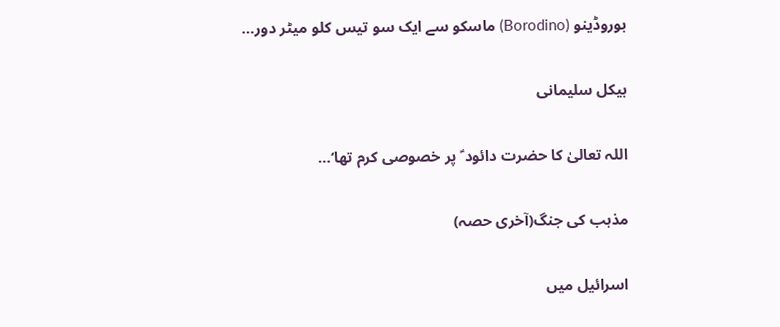بوروڈینو (Borodino) ماسکو سے ایک سو تیس کلو میٹر دور…

ہیکل سلیمانی

اللہ تعالیٰ کا حضرت دائود ؑ پر خصوصی کرم تھا‘…

مذہب کی جنگ(آخری حصہ)

اسرائیل میں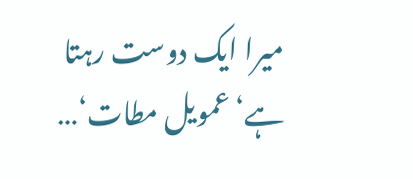میرا ایک دوست رہتا ہے‘ عمویل مطات‘…